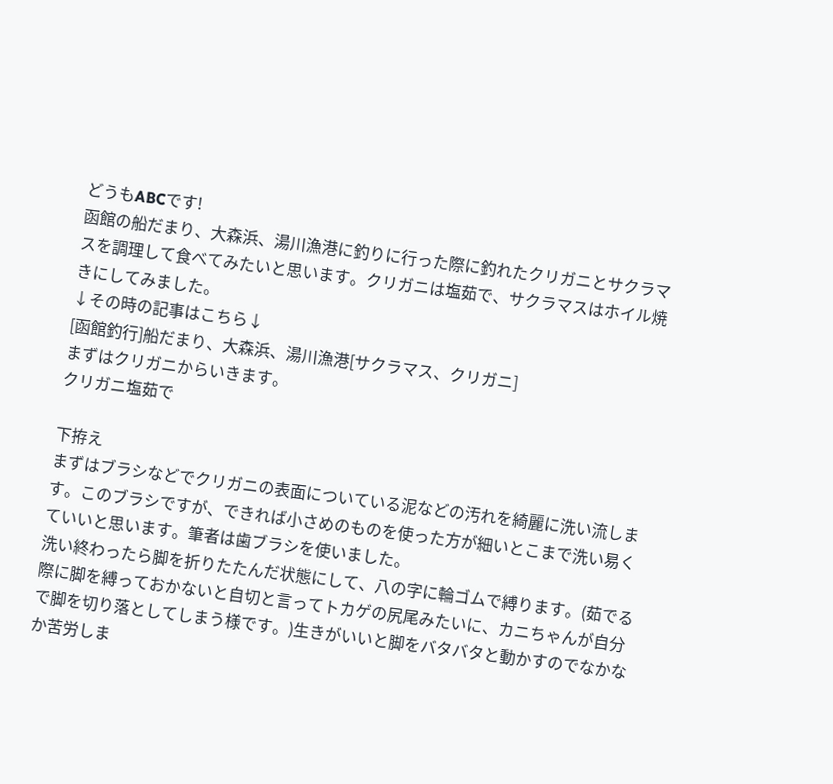どうもABCです!
函館の船だまり、大森浜、湯川漁港に釣りに行った際に釣れたクリガニとサクラマスを調理して食べてみたいと思います。クリガニは塩茹で、サクラマスはホイル焼きにしてみました。
↓その時の記事はこちら↓
[函館釣行]船だまり、大森浜、湯川漁港[サクラマス、クリガニ]
まずはクリガニからいきます。
クリガニ塩茹で

下拵え
まずはブラシなどでクリガニの表面についている泥などの汚れを綺麗に洗い流します。このブラシですが、できれば小さめのものを使った方が細いとこまで洗い易くていいと思います。筆者は歯ブラシを使いました。
洗い終わったら脚を折りたたんだ状態にして、八の字に輪ゴムで縛ります。(茹でる際に脚を縛っておかないと自切と言ってトカゲの尻尾みたいに、カニちゃんが自分で脚を切り落としてしまう様です。)生きがいいと脚をバタバタと動かすのでなかなか苦労しま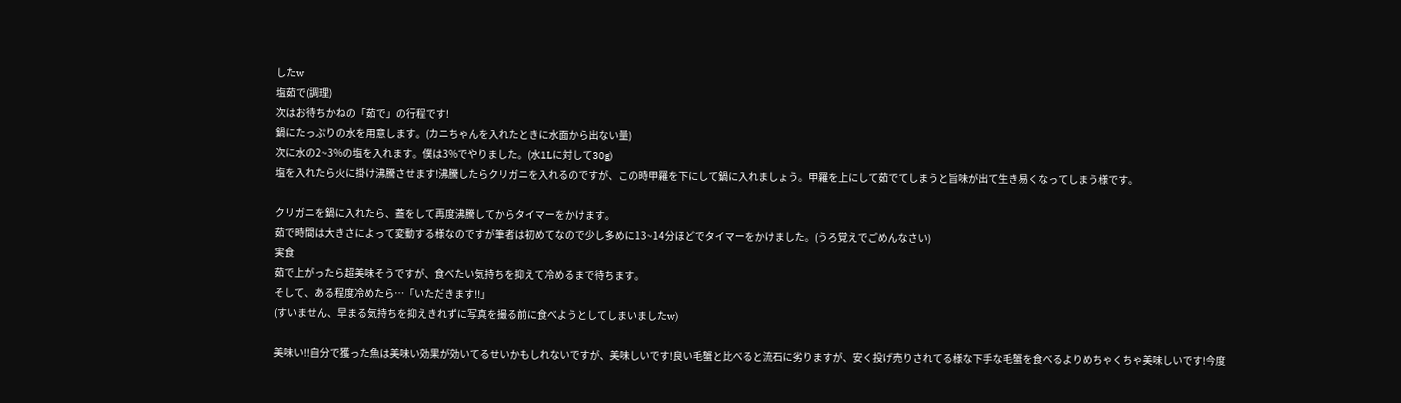したw
塩茹で(調理)
次はお待ちかねの「茹で」の行程です!
鍋にたっぷりの水を用意します。(カニちゃんを入れたときに水面から出ない量)
次に水の2~3%の塩を入れます。僕は3%でやりました。(水1Lに対して30g)
塩を入れたら火に掛け沸騰させます!沸騰したらクリガニを入れるのですが、この時甲羅を下にして鍋に入れましょう。甲羅を上にして茹でてしまうと旨味が出て生き易くなってしまう様です。

クリガニを鍋に入れたら、蓋をして再度沸騰してからタイマーをかけます。
茹で時間は大きさによって変動する様なのですが筆者は初めてなので少し多めに13~14分ほどでタイマーをかけました。(うろ覚えでごめんなさい)
実食
茹で上がったら超美味そうですが、食べたい気持ちを抑えて冷めるまで待ちます。
そして、ある程度冷めたら…「いただきます!!」
(すいません、早まる気持ちを抑えきれずに写真を撮る前に食べようとしてしまいましたw)

美味い!!自分で獲った魚は美味い効果が効いてるせいかもしれないですが、美味しいです!良い毛蟹と比べると流石に劣りますが、安く投げ売りされてる様な下手な毛蟹を食べるよりめちゃくちゃ美味しいです!今度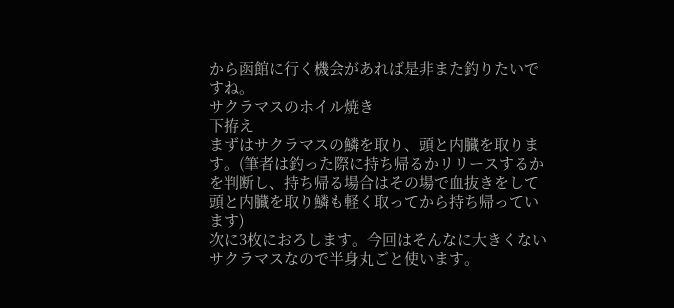から函館に行く機会があれば是非また釣りたいですね。
サクラマスのホイル焼き
下拵え
まずはサクラマスの鱗を取り、頭と内臓を取ります。(筆者は釣った際に持ち帰るかリリースするかを判断し、持ち帰る場合はその場で血抜きをして頭と内臓を取り鱗も軽く取ってから持ち帰っています)
次に3枚におろします。今回はそんなに大きくないサクラマスなので半身丸ごと使います。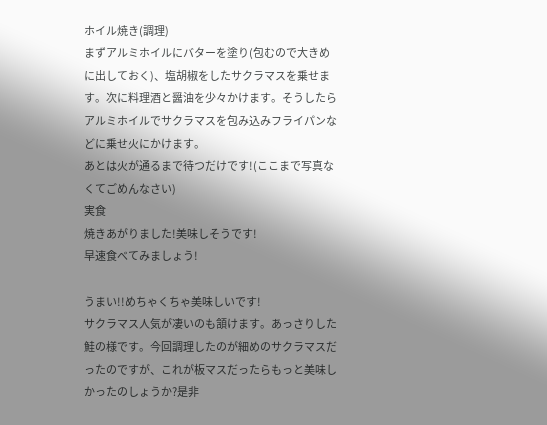ホイル焼き(調理)
まずアルミホイルにバターを塗り(包むので大きめに出しておく)、塩胡椒をしたサクラマスを乗せます。次に料理酒と醤油を少々かけます。そうしたらアルミホイルでサクラマスを包み込みフライパンなどに乗せ火にかけます。
あとは火が通るまで待つだけです!(ここまで写真なくてごめんなさい)
実食
焼きあがりました!美味しそうです!
早速食べてみましょう!

うまい!!めちゃくちゃ美味しいです!
サクラマス人気が凄いのも頷けます。あっさりした鮭の様です。今回調理したのが細めのサクラマスだったのですが、これが板マスだったらもっと美味しかったのしょうか?是非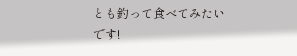とも釣って食べてみたいです!